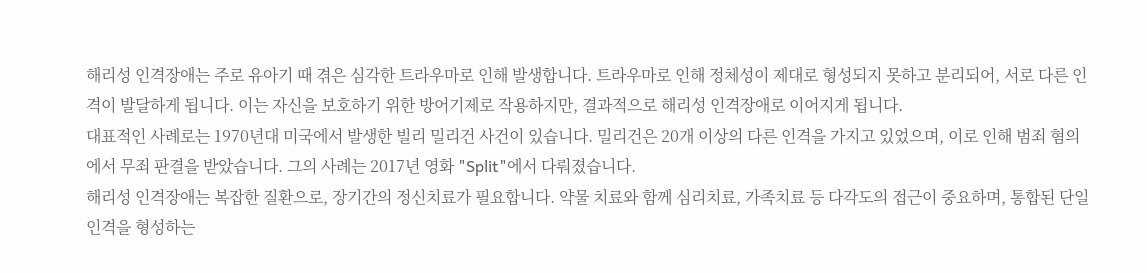해리성 인격장애는 주로 유아기 때 겪은 심각한 트라우마로 인해 발생합니다. 트라우마로 인해 정체성이 제대로 형성되지 못하고 분리되어, 서로 다른 인격이 발달하게 됩니다. 이는 자신을 보호하기 위한 방어기제로 작용하지만, 결과적으로 해리성 인격장애로 이어지게 됩니다.
대표적인 사례로는 1970년대 미국에서 발생한 빌리 밀리건 사건이 있습니다. 밀리건은 20개 이상의 다른 인격을 가지고 있었으며, 이로 인해 범죄 혐의에서 무죄 판결을 받았습니다. 그의 사례는 2017년 영화 "Split"에서 다뤄졌습니다.
해리성 인격장애는 복잡한 질환으로, 장기간의 정신치료가 필요합니다. 약물 치료와 함께 심리치료, 가족치료 등 다각도의 접근이 중요하며, 통합된 단일 인격을 형성하는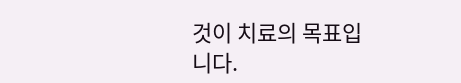것이 치료의 목표입니다.